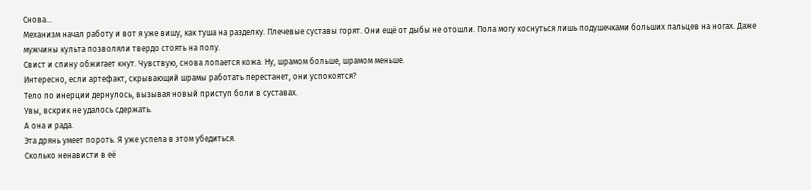Снова...
Механизм начал работу и вот я уже вишу, как туша на разделку. Плечевые суставы горят. Они ещё от дыбы не отошли. Пола могу коснуться лишь подушечками больших пальцев на ногах. Даже мужчины культа позволяли твердо стоять на полу.
Свист и спину обжигает кнут. Чувствую, снова лопается кожа. Ну, шрамом больше, шрамом меньше.
Интересно, если артефакт, скрывающий шрамы работать перестанет, они успокоятся?
Тело по инерции дернулось, вызывая новый приступ боли в суставах.
Увы, вскрик не удалось сдержать.
А она и рада.
Эта дрянь умеет пороть. Я уже успела в этом убедиться.
Сколько ненависти в её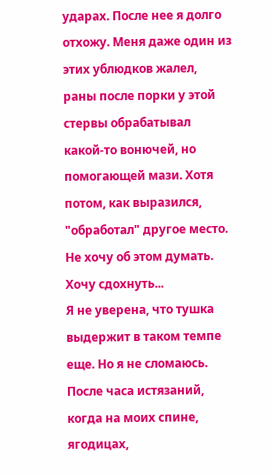ударах. После нее я долго отхожу. Меня даже один из этих ублюдков жалел, раны после порки у этой стервы обрабатывал какой-то вонючей, но помогающей мази. Хотя потом, как выразился, "обработал" другое место.
Не хочу об этом думать. Хочу сдохнуть...
Я не уверена, что тушка выдержит в таком темпе еще. Но я не сломаюсь.
После часа истязаний, когда на моих спине, ягодицах,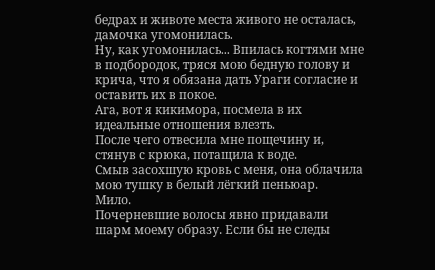бедрах и животе места живого не осталась, дамочка угомонилась.
Ну, как угомонилась... Впилась когтями мне в подбородок, тряся мою бедную голову и крича, что я обязана дать Ураги согласие и оставить их в покое.
Ага, вот я кикимора, посмела в их идеальные отношения влезть.
После чего отвесила мне пощечину и, стянув с крюка, потащила к воде.
Смыв засохшую кровь с меня, она облачила мою тушку в белый лёгкий пеньюар.
Мило.
Почерневшие волосы явно придавали шарм моему образу. Если бы не следы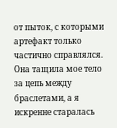от пыток, с которыми артефакт только частично справлялся.
Она тащила мое тело за цепь между браслетами, а я искренне старалась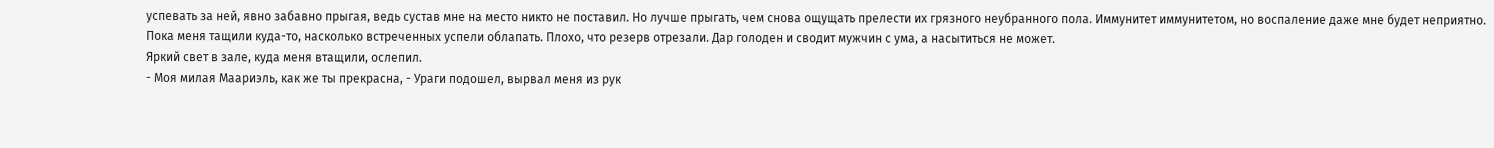успевать за ней, явно забавно прыгая, ведь сустав мне на место никто не поставил. Но лучше прыгать, чем снова ощущать прелести их грязного неубранного пола. Иммунитет иммунитетом, но воспаление даже мне будет неприятно.
Пока меня тащили куда-то, насколько встреченных успели облапать. Плохо, что резерв отрезали. Дар голоден и сводит мужчин с ума, а насытиться не может.
Яркий свет в зале, куда меня втащили, ослепил.
- Моя милая Маариэль, как же ты прекрасна, - Ураги подошел, вырвал меня из рук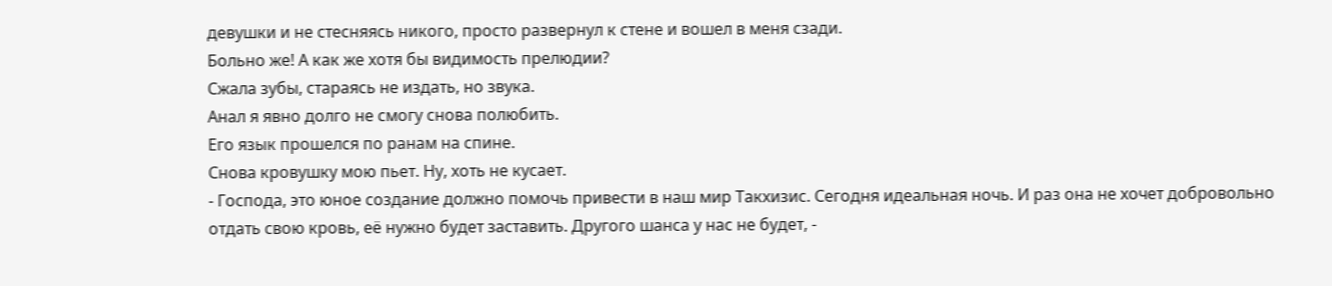девушки и не стесняясь никого, просто развернул к стене и вошел в меня сзади.
Больно же! А как же хотя бы видимость прелюдии?
Сжала зубы, стараясь не издать, но звука.
Анал я явно долго не смогу снова полюбить.
Его язык прошелся по ранам на спине.
Снова кровушку мою пьет. Ну, хоть не кусает.
- Господа, это юное создание должно помочь привести в наш мир Такхизис. Сегодня идеальная ночь. И раз она не хочет добровольно отдать свою кровь, её нужно будет заставить. Другого шанса у нас не будет, -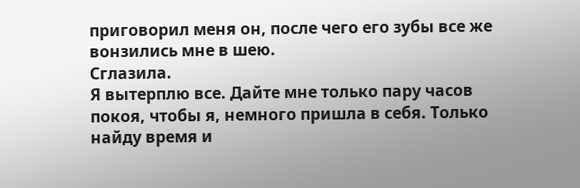приговорил меня он, после чего его зубы все же вонзились мне в шею.
Сглазила.
Я вытерплю все. Дайте мне только пару часов покоя, чтобы я, немного пришла в себя. Только найду время и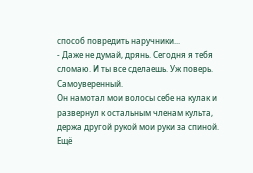способ повредить наручники...
- Даже не думай, дрянь. Сегодня я тебя сломаю. И ты все сделаешь. Уж поверь.
Самоуверенный.
Он намотал мои волосы себе на кулак и развернул к остальным членам культа, держа другой рукой мои руки за спиной.
Ещё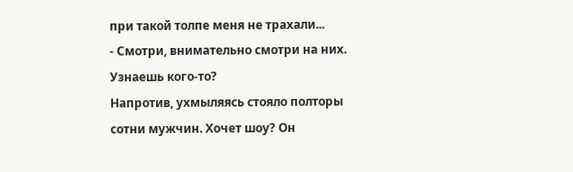при такой толпе меня не трахали...
- Смотри, внимательно смотри на них. Узнаешь кого-то?
Напротив, ухмыляясь стояло полторы сотни мужчин. Хочет шоу? Он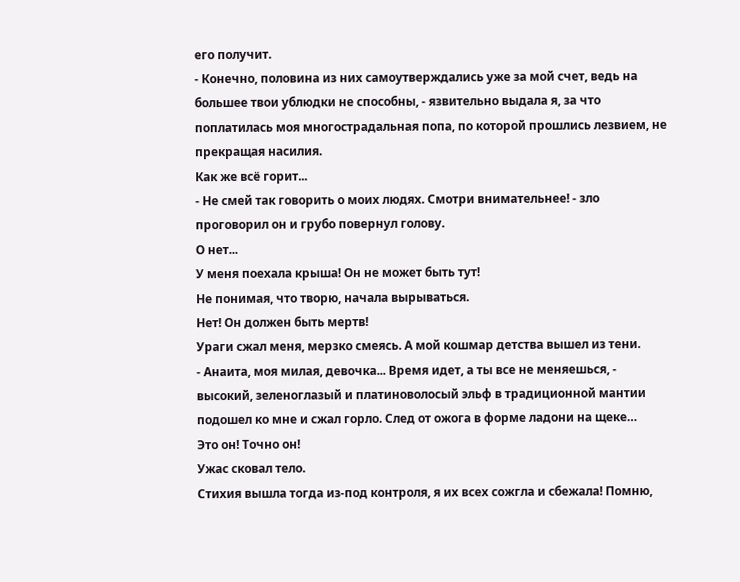его получит.
- Конечно, половина из них самоутверждались уже за мой счет, ведь на большее твои ублюдки не способны, - язвительно выдала я, за что поплатилась моя многострадальная попа, по которой прошлись лезвием, не прекращая насилия.
Как же всё горит...
- Не смей так говорить о моих людях. Смотри внимательнее! - зло проговорил он и грубо повернул голову.
О нет...
У меня поехала крыша! Он не может быть тут!
Не понимая, что творю, начала вырываться.
Нет! Он должен быть мертв!
Ураги сжал меня, мерзко смеясь. А мой кошмар детства вышел из тени.
- Анаита, моя милая, девочка... Время идет, а ты все не меняешься, - высокий, зеленоглазый и платиноволосый эльф в традиционной мантии подошел ко мне и сжал горло. След от ожога в форме ладони на щеке…
Это он! Точно он!
Ужас сковал тело.
Стихия вышла тогда из-под контроля, я их всех сожгла и сбежала! Помню,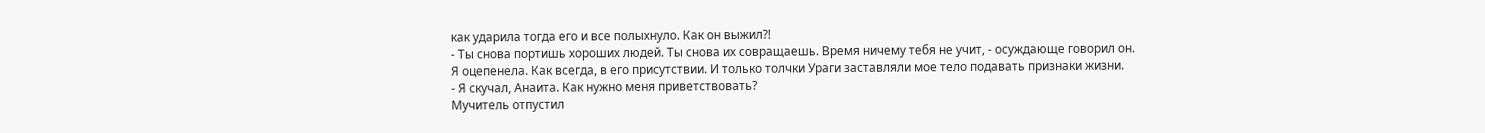как ударила тогда его и все полыхнуло. Как он выжил?!
- Ты снова портишь хороших людей. Ты снова их совращаешь. Время ничему тебя не учит, - осуждающе говорил он.
Я оцепенела. Как всегда, в его присутствии. И только толчки Ураги заставляли мое тело подавать признаки жизни.
- Я скучал, Анаита. Как нужно меня приветствовать?
Мучитель отпустил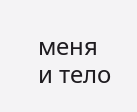меня и тело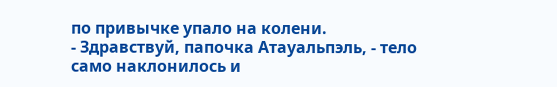по привычке упало на колени.
- Здравствуй, папочка Атауальпэль, - тело само наклонилось и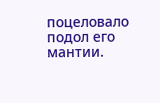поцеловало подол его мантии.